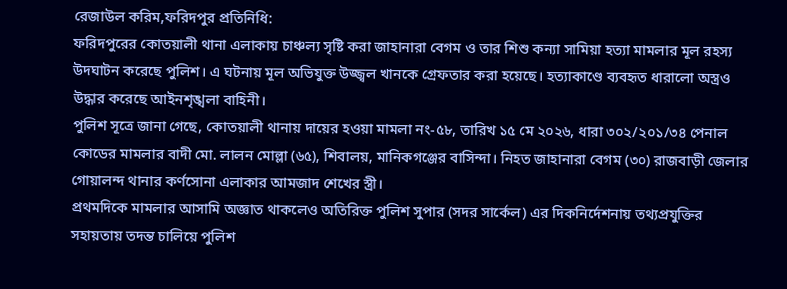রেজাউল করিম,ফরিদপুর প্রতিনিধি:
ফরিদপুরের কোতয়ালী থানা এলাকায় চাঞ্চল্য সৃষ্টি করা জাহানারা বেগম ও তার শিশু কন্যা সামিয়া হত্যা মামলার মূল রহস্য উদঘাটন করেছে পুলিশ। এ ঘটনায় মূল অভিযুক্ত উজ্জ্বল খানকে গ্রেফতার করা হয়েছে। হত্যাকাণ্ডে ব্যবহৃত ধারালো অস্ত্রও উদ্ধার করেছে আইনশৃঙ্খলা বাহিনী।
পুলিশ সূত্রে জানা গেছে, কোতয়ালী থানায় দায়ের হওয়া মামলা নং-৫৮, তারিখ ১৫ মে ২০২৬, ধারা ৩০২/২০১/৩৪ পেনাল কোডের মামলার বাদী মো. লালন মোল্লা (৬৫), শিবালয়, মানিকগঞ্জের বাসিন্দা। নিহত জাহানারা বেগম (৩০) রাজবাড়ী জেলার গোয়ালন্দ থানার কর্ণসোনা এলাকার আমজাদ শেখের স্ত্রী।
প্রথমদিকে মামলার আসামি অজ্ঞাত থাকলেও অতিরিক্ত পুলিশ সুপার (সদর সার্কেল) এর দিকনির্দেশনায় তথ্যপ্রযুক্তির সহায়তায় তদন্ত চালিয়ে পুলিশ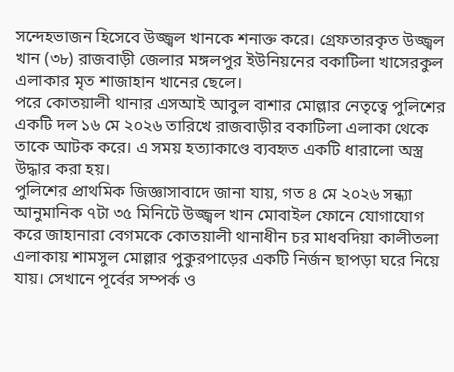সন্দেহভাজন হিসেবে উজ্জ্বল খানকে শনাক্ত করে। গ্রেফতারকৃত উজ্জ্বল খান (৩৮) রাজবাড়ী জেলার মঙ্গলপুর ইউনিয়নের বকাটিলা খাসেরকুল এলাকার মৃত শাজাহান খানের ছেলে।
পরে কোতয়ালী থানার এসআই আবুল বাশার মোল্লার নেতৃত্বে পুলিশের একটি দল ১৬ মে ২০২৬ তারিখে রাজবাড়ীর বকাটিলা এলাকা থেকে তাকে আটক করে। এ সময় হত্যাকাণ্ডে ব্যবহৃত একটি ধারালো অস্ত্র উদ্ধার করা হয়।
পুলিশের প্রাথমিক জিজ্ঞাসাবাদে জানা যায়, গত ৪ মে ২০২৬ সন্ধ্যা আনুমানিক ৭টা ৩৫ মিনিটে উজ্জ্বল খান মোবাইল ফোনে যোগাযোগ করে জাহানারা বেগমকে কোতয়ালী থানাধীন চর মাধবদিয়া কালীতলা এলাকায় শামসুল মোল্লার পুকুরপাড়ের একটি নির্জন ছাপড়া ঘরে নিয়ে যায়। সেখানে পূর্বের সম্পর্ক ও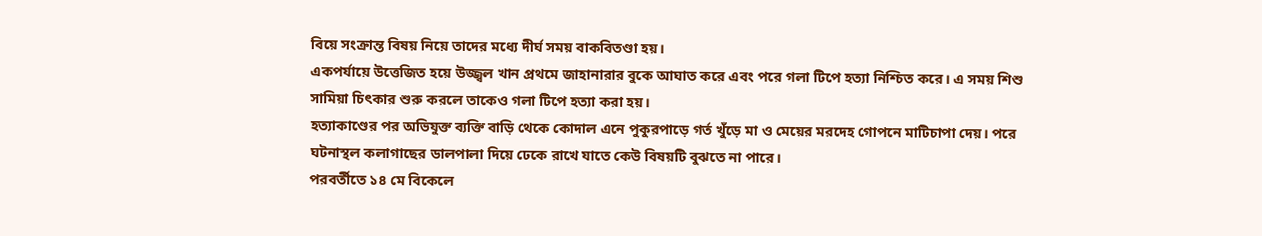বিয়ে সংক্রান্ত বিষয় নিয়ে তাদের মধ্যে দীর্ঘ সময় বাকবিতণ্ডা হয়।
একপর্যায়ে উত্তেজিত হয়ে উজ্জ্বল খান প্রথমে জাহানারার বুকে আঘাত করে এবং পরে গলা টিপে হত্যা নিশ্চিত করে। এ সময় শিশু সামিয়া চিৎকার শুরু করলে তাকেও গলা টিপে হত্যা করা হয়।
হত্যাকাণ্ডের পর অভিযুক্ত ব্যক্তি বাড়ি থেকে কোদাল এনে পুকুরপাড়ে গর্ত খুঁড়ে মা ও মেয়ের মরদেহ গোপনে মাটিচাপা দেয়। পরে ঘটনাস্থল কলাগাছের ডালপালা দিয়ে ঢেকে রাখে যাতে কেউ বিষয়টি বুঝতে না পারে।
পরবর্তীতে ১৪ মে বিকেলে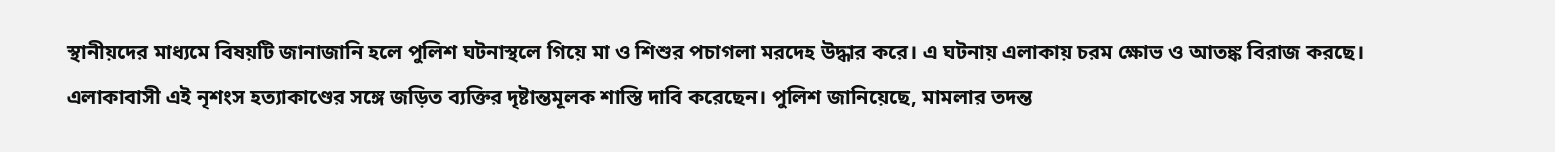স্থানীয়দের মাধ্যমে বিষয়টি জানাজানি হলে পুলিশ ঘটনাস্থলে গিয়ে মা ও শিশুর পচাগলা মরদেহ উদ্ধার করে। এ ঘটনায় এলাকায় চরম ক্ষোভ ও আতঙ্ক বিরাজ করছে।
এলাকাবাসী এই নৃশংস হত্যাকাণ্ডের সঙ্গে জড়িত ব্যক্তির দৃষ্টান্তমূলক শাস্তি দাবি করেছেন। পুলিশ জানিয়েছে, মামলার তদন্ত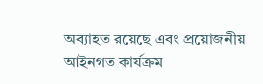অব্যাহত রয়েছে এবং প্রয়োজনীয় আইনগত কার্যক্রম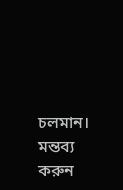চলমান।
মন্তব্য করুন